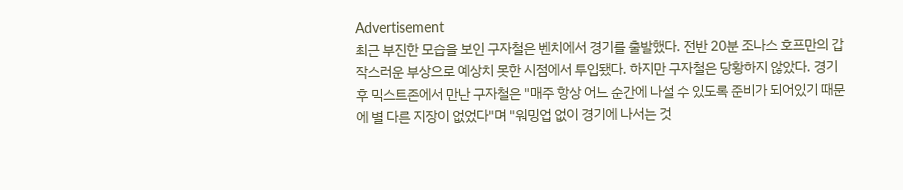Advertisement
최근 부진한 모습을 보인 구자철은 벤치에서 경기를 출발했다. 전반 20분 조나스 호프만의 갑작스러운 부상으로 예상치 못한 시점에서 투입됐다. 하지만 구자철은 당황하지 않았다. 경기 후 믹스트존에서 만난 구자철은 "매주 항상 어느 순간에 나설 수 있도록 준비가 되어있기 때문에 별 다른 지장이 없었다"며 "워밍업 없이 경기에 나서는 것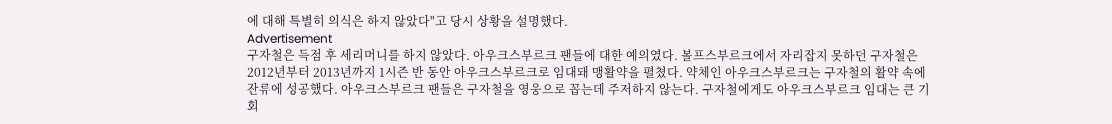에 대해 특별히 의식은 하지 않았다"고 당시 상황을 설명했다.
Advertisement
구자철은 득점 후 세리머니를 하지 않았다. 아우크스부르크 팬들에 대한 예의였다. 볼프스부르크에서 자리잡지 못하던 구자철은 2012년부터 2013년까지 1시즌 반 동안 아우크스부르크로 임대돼 맹활약을 펼쳤다. 약체인 아우크스부르크는 구자철의 활약 속에 잔류에 성공했다. 아우크스부르크 팬들은 구자철을 영웅으로 꼽는데 주저하지 않는다. 구자철에게도 아우크스부르크 임대는 큰 기회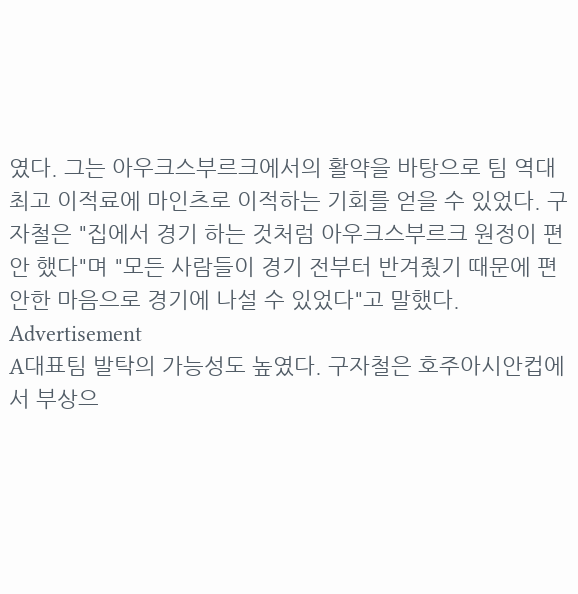였다. 그는 아우크스부르크에서의 활약을 바탕으로 팀 역대 최고 이적료에 마인츠로 이적하는 기회를 얻을 수 있었다. 구자철은 "집에서 경기 하는 것처럼 아우크스부르크 원정이 편안 했다"며 "모든 사람들이 경기 전부터 반겨줬기 때문에 편안한 마음으로 경기에 나설 수 있었다"고 말했다.
Advertisement
A대표팀 발탁의 가능성도 높였다. 구자철은 호주아시안컵에서 부상으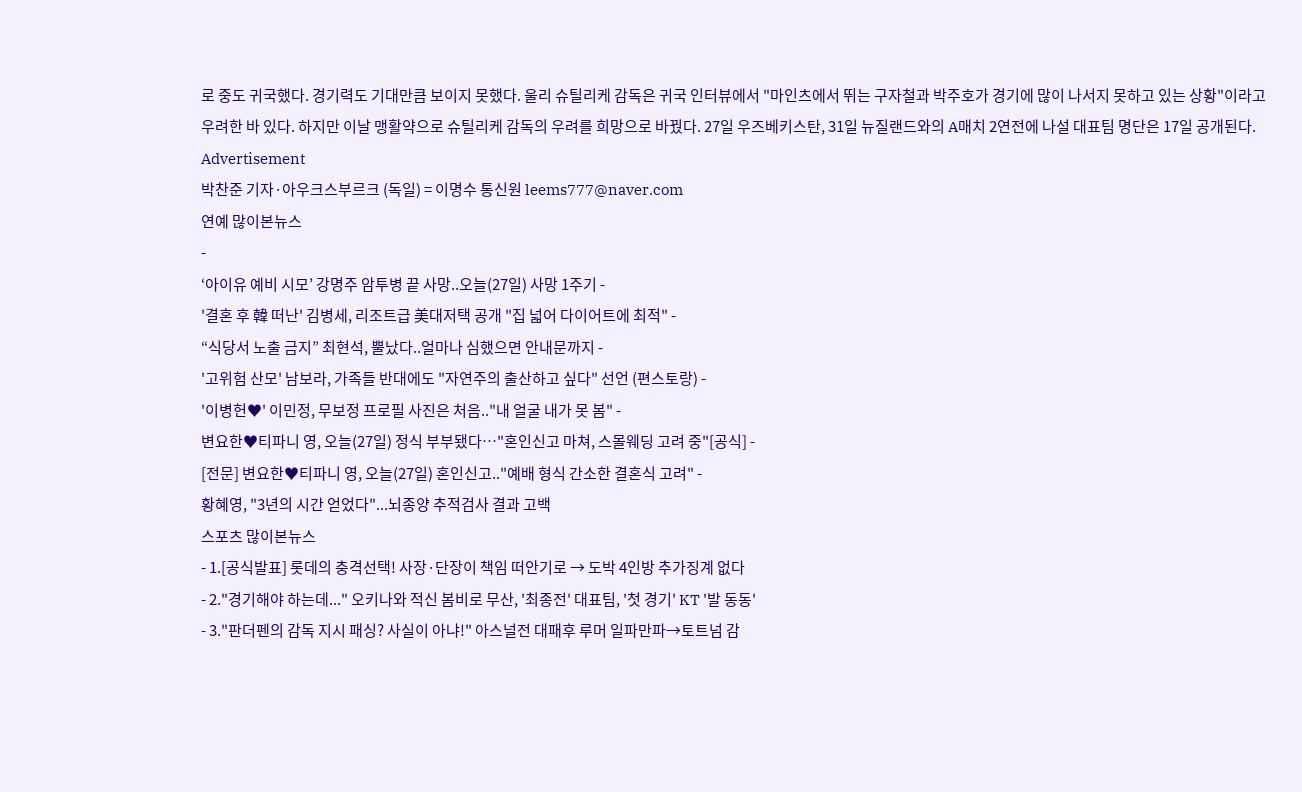로 중도 귀국했다. 경기력도 기대만큼 보이지 못했다. 울리 슈틸리케 감독은 귀국 인터뷰에서 "마인츠에서 뛰는 구자철과 박주호가 경기에 많이 나서지 못하고 있는 상황"이라고 우려한 바 있다. 하지만 이날 맹활약으로 슈틸리케 감독의 우려를 희망으로 바꿨다. 27일 우즈베키스탄, 31일 뉴질랜드와의 A매치 2연전에 나설 대표팀 명단은 17일 공개된다.
Advertisement
박찬준 기자·아우크스부르크 (독일) = 이명수 통신원 leems777@naver.com
연예 많이본뉴스
-
‘아이유 예비 시모’ 강명주 암투병 끝 사망..오늘(27일) 사망 1주기 -
'결혼 후 韓 떠난' 김병세, 리조트급 美대저택 공개 "집 넓어 다이어트에 최적" -
“식당서 노출 금지” 최현석, 뿔났다..얼마나 심했으면 안내문까지 -
'고위험 산모' 남보라, 가족들 반대에도 "자연주의 출산하고 싶다" 선언 (편스토랑) -
'이병헌♥' 이민정, 무보정 프로필 사진은 처음.."내 얼굴 내가 못 봄" -
변요한♥티파니 영, 오늘(27일) 정식 부부됐다…"혼인신고 마쳐, 스몰웨딩 고려 중"[공식] -
[전문] 변요한♥티파니 영, 오늘(27일) 혼인신고.."예배 형식 간소한 결혼식 고려" -
황혜영, "3년의 시간 얻었다"...뇌종양 추적검사 결과 고백
스포츠 많이본뉴스
- 1.[공식발표] 롯데의 충격선택! 사장·단장이 책임 떠안기로 → 도박 4인방 추가징계 없다
- 2."경기해야 하는데..." 오키나와 적신 봄비로 무산, '최종전' 대표팀, '첫 경기' KT '발 동동'
- 3."판더펜의 감독 지시 패싱? 사실이 아냐!" 아스널전 대패후 루머 일파만파→토트넘 감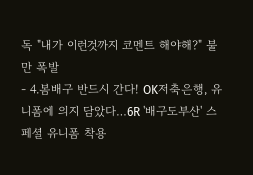독 "내가 이런것까지 코멘트 해야해?" 불만 폭발
- 4.봄배구 반드시 간다! OK저축은행, 유니폼에 의지 담았다…6R '배구도부산' 스페셜 유니폼 착용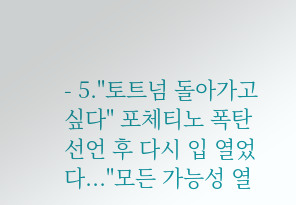- 5."토트넘 돌아가고 싶다" 포체티노 폭탄 선언 후 다시 입 열었다..."모든 가능성 열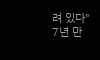려 있다" 7년 만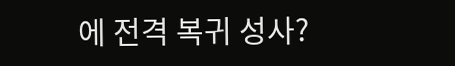에 전격 복귀 성사?